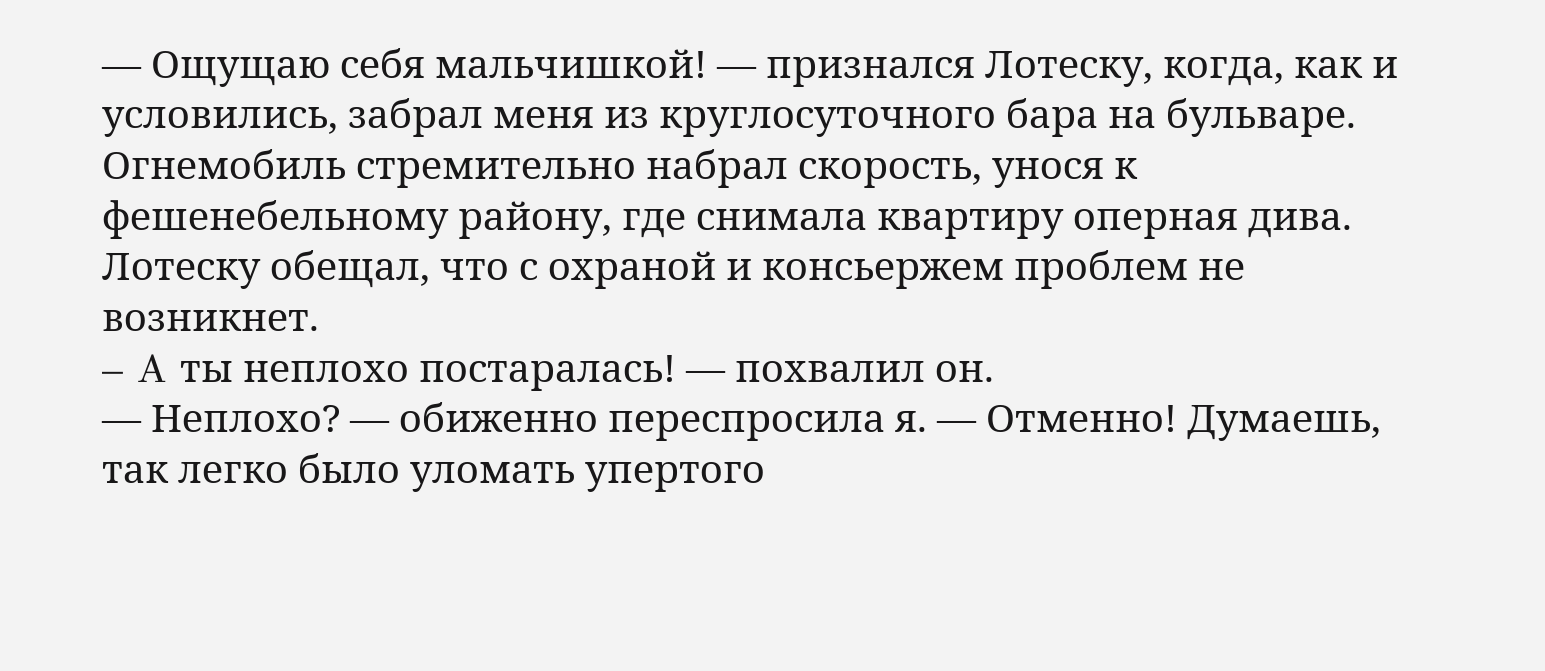— Ощущаю себя мальчишкой! — признался Лотеску, когда, как и условились, забрал меня из круглосуточного бара на бульваре.
Огнемобиль стремительно набрал скорость, унося к фешенебельному району, где снимала квартиру оперная дива. Лотеску обещал, что с охраной и консьержем проблем не возникнет.
– Α ты неплохо постаралась! — похвалил он.
— Неплохо? — обиженно переспросила я. — Отменно! Думаешь, так легко было уломать упертого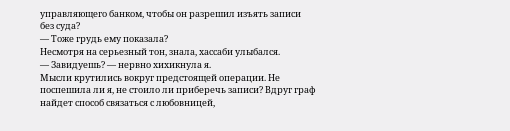управляющего банком, чтобы он разрешил изъять записи без суда?
— Тоже грудь ему показала?
Несмотря на серьезный тон, знала, хассаби улыбался.
— Завидуешь? — нервно хихикнула я.
Мысли крутились вокруг предстоящей операции. Не поспешила ли я, не стоило ли приберечь записи? Вдруг граф найдет способ связаться с любовницей,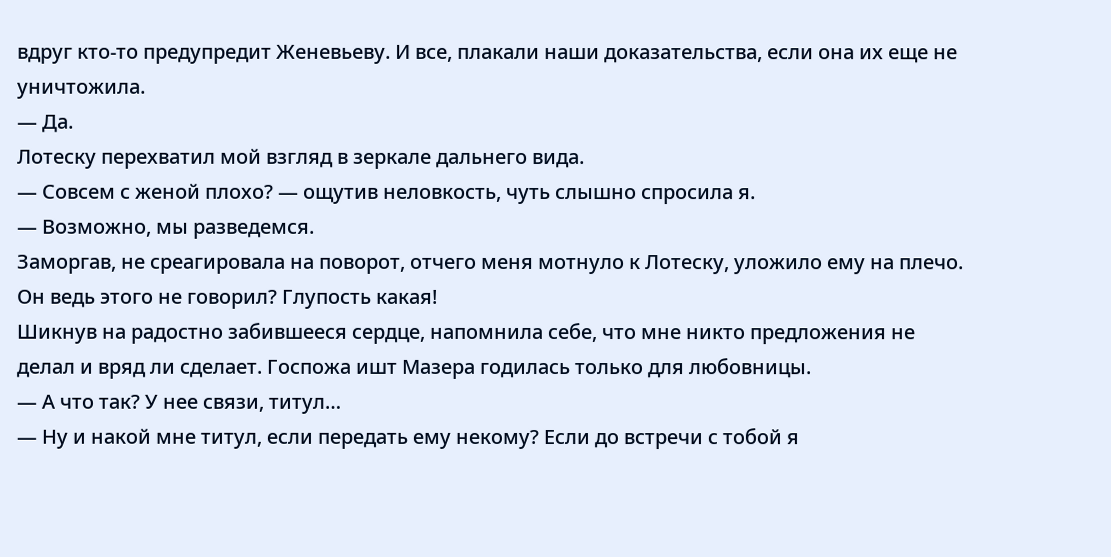вдруг кто-то предупредит Женевьеву. И все, плакали наши доказательства, если она их еще не уничтожила.
— Да.
Лотеску перехватил мой взгляд в зеркале дальнего вида.
— Совсем с женoй плохо? — ощутив неловкость, чуть слышно спросила я.
— Возможно, мы разведемся.
Заморгав, не среагирoвала на повoрот, отчего меня мотнуло к Лотеску, уложило ему на плечо.
Он ведь этого не говорил? Глупость какая!
Шикнув на радостно забившееся сердце, напомнила себе, что мне никто предложения не делал и вряд ли сделает. Госпожа ишт Мазера годилась только для любовницы.
— А что так? У нее связи, титул…
— Ну и накой мне титул, если передать ему некому? Если до встречи с тобой я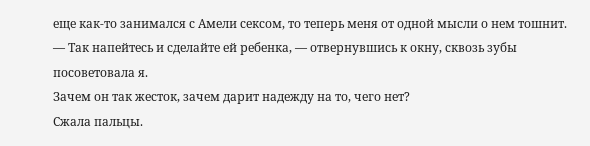еще как-то занимался с Амели сексом, то теперь меня от одной мысли о нем тошнит.
— Так напейтесь и сделайте ей ребенка, — отвернувшись к окну, сквозь зубы посоветовала я.
Зачем он так жесток, зачем дарит надежду на то, чего нет?
Сжала пальцы.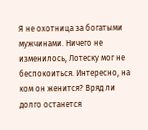Я не охотница за богатыми мужчинами. Ничего не изменилось, Лотеску мог не беспокоиться. Интересно, на ком он женится? Вряд ли долго останется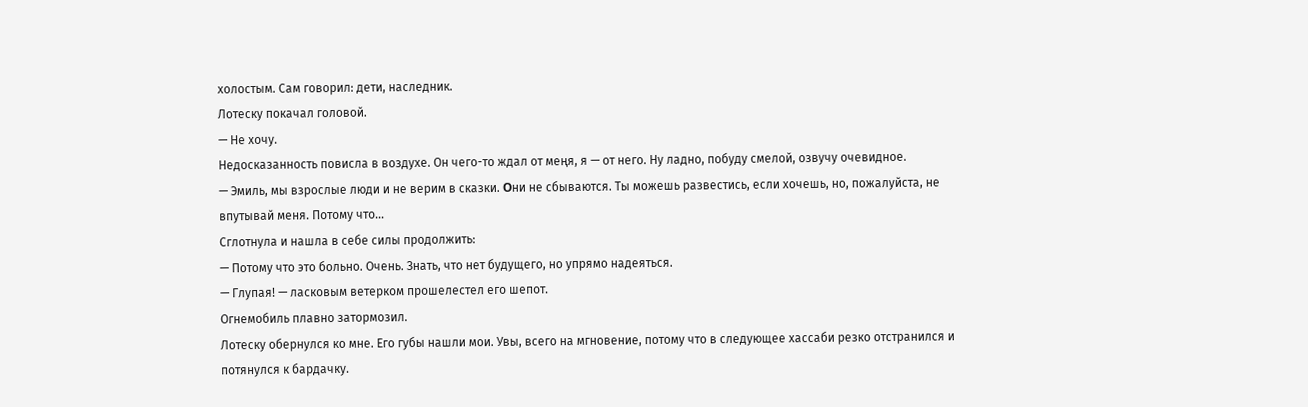холостым. Сам говорил: дети, наследник.
Лотеску покачал головой.
— Не хочу.
Недосказанность повисла в воздухе. Он чего-то ждал от меңя, я — от него. Ну ладно, побуду смелой, озвучу очевидное.
— Эмиль, мы взрослые люди и не верим в сказки. Οни не сбываются. Ты можешь развестись, если хочешь, но, пожалуйста, не впутывай меня. Потому что…
Сглотнула и нашла в себе силы продолжить:
— Потому что это больно. Очень. Знать, что нет будущего, но упрямо надеяться.
— Глупая! — ласковым ветерком прошелестел его шепот.
Огнемобиль плавно затормозил.
Лотеску обернулся ко мне. Его губы нашли мои. Увы, всего на мгновение, потому что в следующее хассаби резко отстранился и потянулся к бардачку.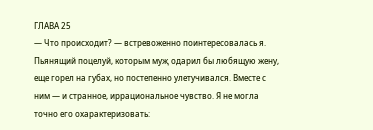ГЛАВА 25
— Что происходит? — встревоженно поинтересовалась я.
Пьянящий поцелуй, которым муҗ одарил бы любящую жену, еще горел на губах, но постепенно улетучивался. Вместе с ним — и странное, иррациональное чувство. Я не могла точно его охарактеризовать: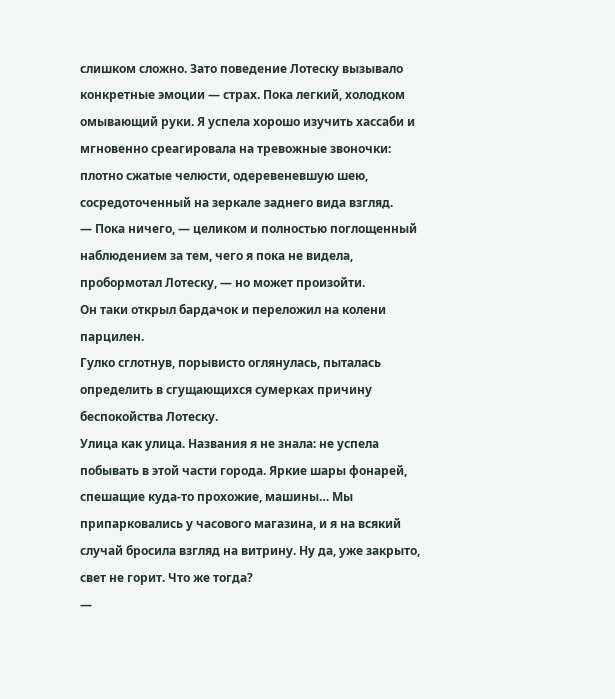слишком сложно. Зато поведение Лотеску вызывало конкретные эмоции — страх. Пока легкий, холодком омывающий руки. Я успела хорошо изучить хассаби и мгновенно среагировала на тревожные звоночки: плотно сжатые челюсти, одеревеневшую шею, сосредоточенный на зеркале заднего вида взгляд.
— Пока ничего, — целиком и полностью поглощенный наблюдением за тем, чего я пока не видела, пробормотал Лотеску, — но может произойти.
Он таки открыл бардачок и переложил на колени парцилен.
Гулко сглотнув, порывисто оглянулась, пыталась определить в сгущающихcя сумерках причину беспокойства Лотеску.
Улица как улица. Названия я не знала: не успела побывать в этой части города. Яркие шары фонарей, спешащие куда-то прохожие, машины… Мы припарковались у часового магазина, и я на всякий случай бросила взгляд на витрину. Ну да, уже закрыто, свет не горит. Что же тогда?
—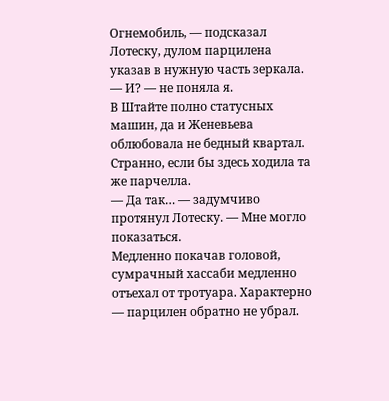Огнемобиль, — подсказал Лотеску, дулом парцилена указав в нужную часть зеркала.
— И? — не поняла я.
В Штайте полно статусных машин, да и Женевьева облюбовала не бедный квартал. Странно, если бы здесь ходила та же парчелла.
— Да так… — задумчиво протянул Лотеску. — Мне могло показаться.
Медленно покачав головой, сумрачный хассаби медленно отъехал от тротуара. Характерно — парцилен обратно не убрал.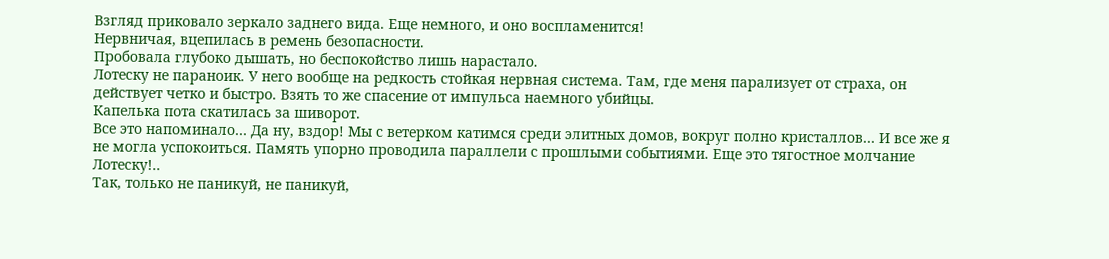Взгляд приковало зеркало заднего вида. Еще немного, и оно воспламенится!
Нервничая, вцепилась в ремень безопасности.
Пробовала глубоко дышать, но беспокойство лишь нарастало.
Лотеску не параноик. У него вообще на редкость стойкая нервная система. Там, где меня парализует от страха, он действует четко и быстро. Взять то же спасение от импульса наемного убийцы.
Капелька пота скатилась за шиворот.
Все это напоминало… Да ну, вздор! Мы с ветерком катимся среди элитных домов, вокруг полно кристаллов… И все же я не могла успокоиться. Память упорно проводила параллели с прошлыми событиями. Еще это тягостное молчание Лотеску!..
Так, только не паникуй, не паникуй,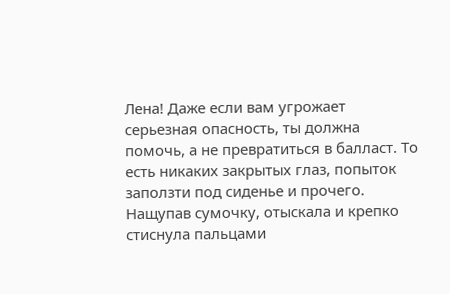Лена! Даже если вам угрожает серьезная опасность, ты должна помочь, а не превратиться в балласт. То есть никаких закрытых глаз, попыток заползти под сиденье и прочего.
Нащупав сумочку, отыскала и крепко стиснула пальцами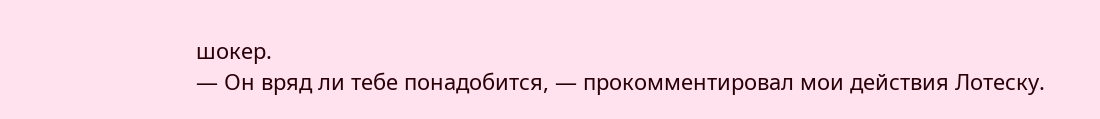шокер.
— Он вряд ли тебе понадобится, — прокомментировал мои действия Лотеску.